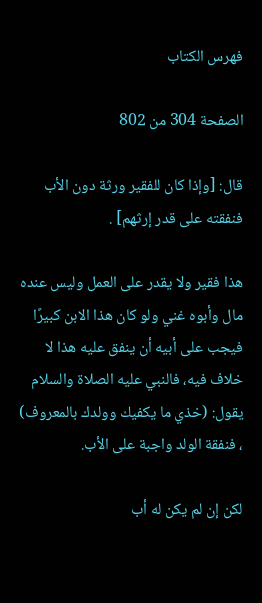فهرس الكتاب

الصفحة 304 من 802

قال: [وإذا كان للفقير ورثة دون الأب فنفقته على قدر إرثهم] .

هذا فقير ولا يقدر على العمل وليس عنده مال وأبوه غني ولو كان هذا الابن كبيرًا فيجب على أبيه أن ينفق عليه هذا لا خلاف فيه، فالنبي عليه الصلاة والسلام يقول: (خذي ما يكفيك وولدك بالمعروف) ، فنفقة الولد واجبة على الأب.

لكن إن لم يكن له أب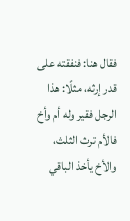فقال هنا: فنفقته على قدر إرثه، مثلًا: هذا الرجل فقير وله أم وأخ فالأم ترث الثلث، والأخ يأخذ الباقي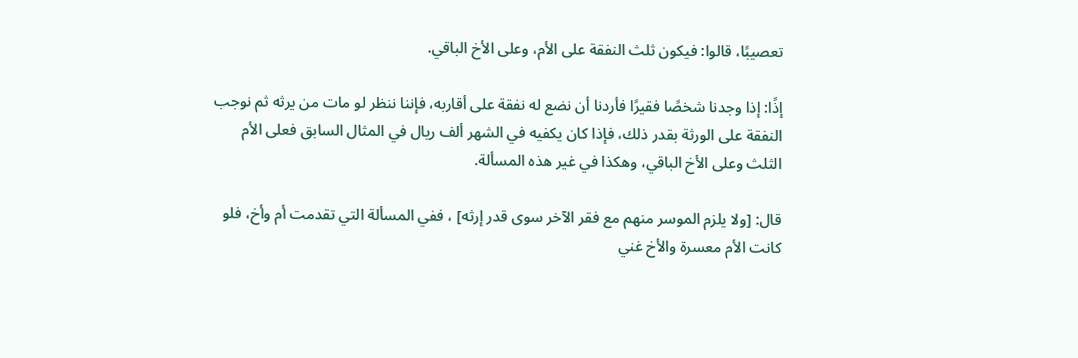تعصيبًا، قالوا: فيكون ثلث النفقة على الأم، وعلى الأخ الباقي.

إذًا: إذا وجدنا شخصًا فقيرًا فأردنا أن نضع له نفقة على أقاربه، فإننا ننظر لو مات من يرثه ثم نوجب النفقة على الورثة بقدر ذلك، فإذا كان يكفيه في الشهر ألف ريال في المثال السابق فعلى الأم الثلث وعلى الأخ الباقي، وهكذا في غير هذه المسألة.

قال: [ولا يلزم الموسر منهم مع فقر الآخر سوى قدر إرثه] ، ففي المسألة التي تقدمت أم وأخ، فلو كانت الأم معسرة والأخ غني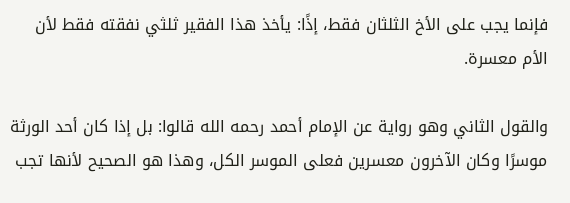فإنما يجب على الأخ الثلثان فقط، إذًا: يأخذ هذا الفقير ثلثي نفقته فقط لأن الأم معسرة.

والقول الثاني وهو رواية عن الإمام أحمد رحمه الله قالوا: بل إذا كان أحد الورثة موسرًا وكان الآخرون معسرين فعلى الموسر الكل، وهذا هو الصحيح لأنها تجب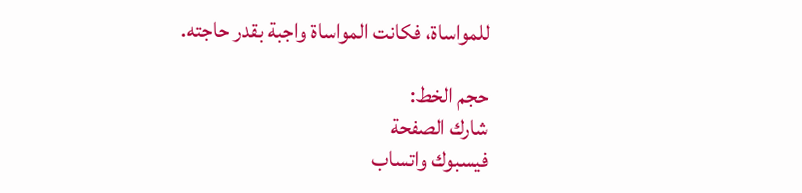للمواساة، فكانت المواساة واجبة بقدر حاجته.

حجم الخط:
شارك الصفحة
فيسبوك واتساب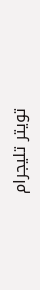تويتر تليجرام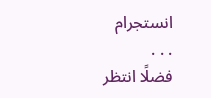انستجرام
. . .
فضلًا انتظر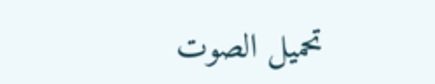تحميل الصوت